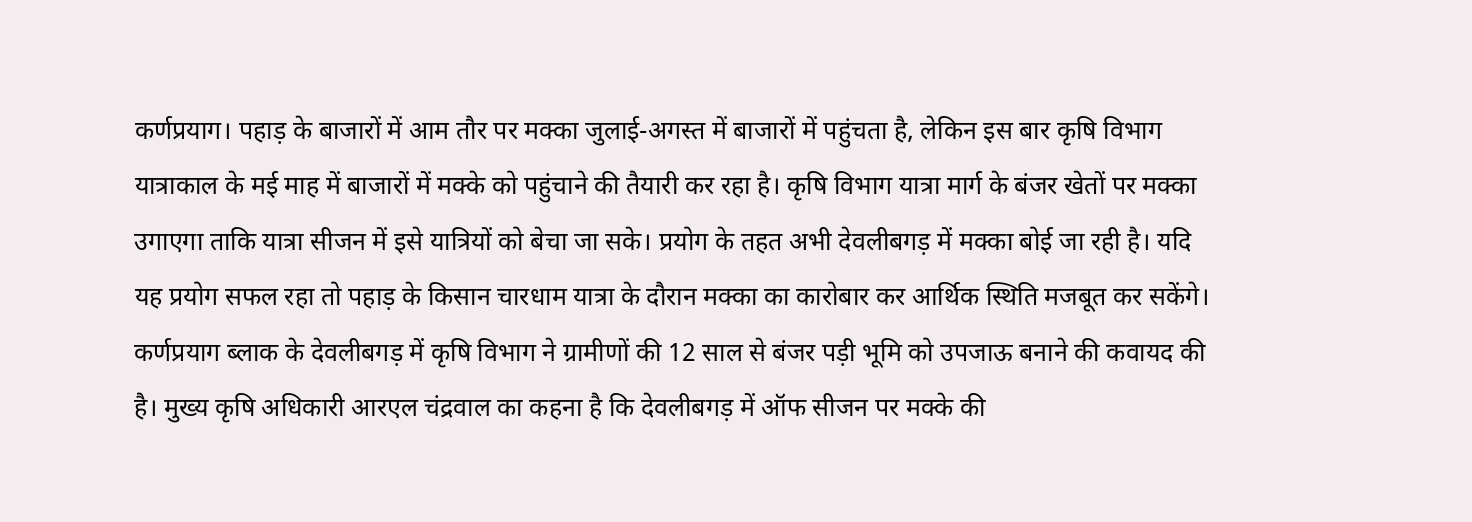कर्णप्रयाग। पहाड़ के बाजारों में आम तौर पर मक्का जुलाई-अगस्त में बाजारों में पहुंचता है, लेकिन इस बार कृषि विभाग यात्राकाल के मई माह में बाजारों में मक्के को पहुंचाने की तैयारी कर रहा है। कृषि विभाग यात्रा मार्ग के बंजर खेतों पर मक्का उगाएगा ताकि यात्रा सीजन में इसे यात्रियों को बेचा जा सके। प्रयोग के तहत अभी देवलीबगड़ में मक्का बोई जा रही है। यदि यह प्रयोग सफल रहा तो पहाड़ के किसान चारधाम यात्रा के दौरान मक्का का कारोबार कर आर्थिक स्थिति मजबूत कर सकेंगे।
कर्णप्रयाग ब्लाक के देवलीबगड़ में कृषि विभाग ने ग्रामीणों की 12 साल से बंजर पड़ी भूमि को उपजाऊ बनाने की कवायद की है। मुख्य कृषि अधिकारी आरएल चंद्रवाल का कहना है कि देवलीबगड़ में ऑफ सीजन पर मक्के की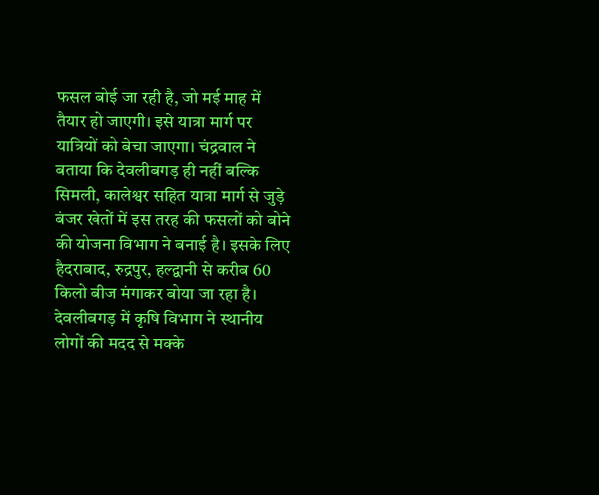फसल बोई जा रही है, जो मई माह में तैयार हो जाएगी। इसे यात्रा मार्ग पर यात्रियों को बेचा जाएगा। चंद्रवाल ने बताया कि देवलीबगड़ ही नहीं बल्कि सिमली, कालेश्वर सहित यात्रा मार्ग से जुड़े बंजर खेतों में इस तरह की फसलों को बोने की योजना विभाग ने बनाई है। इसके लिए हैदराबाद, रुद्रपुर, हल्द्वानी से करीब 60 किलो बीज मंगाकर बोया जा रहा है। देवलीबगड़ में कृषि विभाग ने स्थानीय लोगों की मदद से मक्के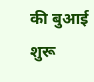की बुआई शुरू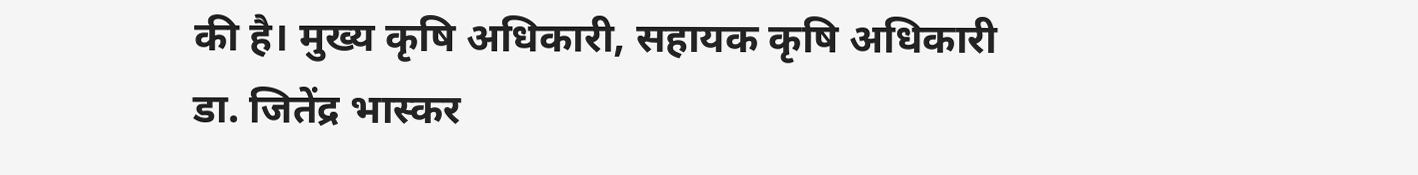की है। मुख्य कृषि अधिकारी, सहायक कृषि अधिकारी डा. जितेंद्र भास्कर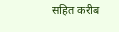सहित करीब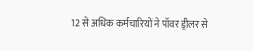12 से अधिक कर्मचारियों ने पॉवर ड्रीलर से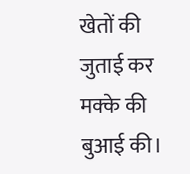खेतों की जुताई कर मक्के की बुआई की।